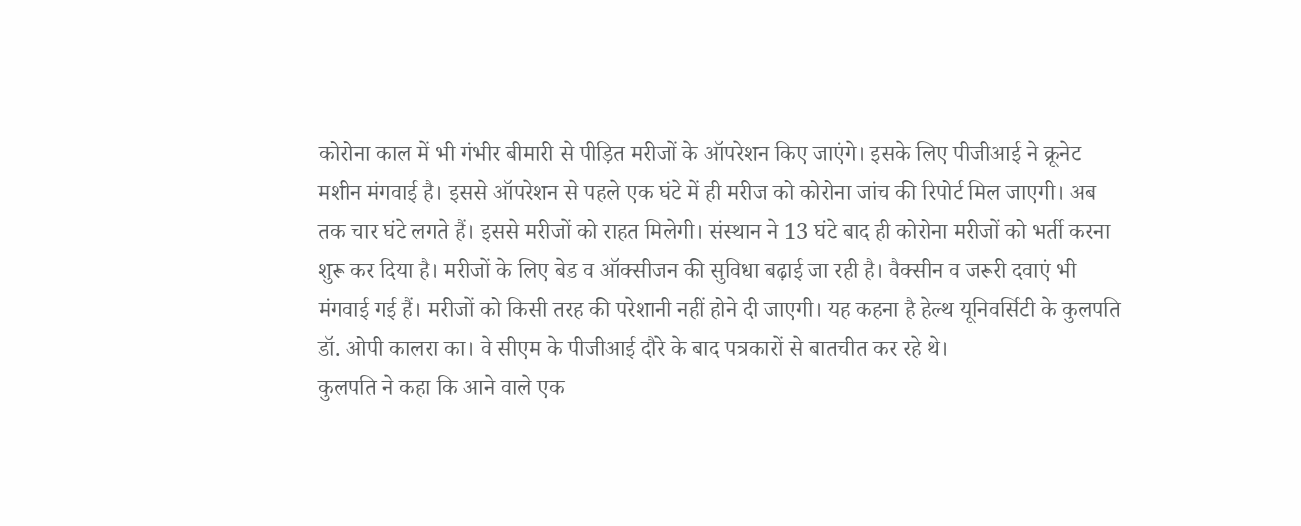कोरोना काल में भी गंभीर बीमारी से पीड़ित मरीजों के ऑपरेशन किए जाएंगे। इसके लिए पीजीआई ने क्रूनेट मशीन मंगवाई है। इससे ऑपरेशन से पहले एक घंटे में ही मरीज को कोरोना जांच की रिपोर्ट मिल जाएगी। अब तक चार घंटे लगते हैं। इससे मरीजों को राहत मिलेगी। संस्थान ने 13 घंटे बाद ही कोरोना मरीजों को भर्ती करना शुरू कर दिया है। मरीजों के लिए बेड व ऑक्सीजन की सुविधा बढ़ाई जा रही है। वैक्सीन व जरूरी दवाएं भी मंगवाई गई हैं। मरीजों को किसी तरह की परेशानी नहीं होने दी जाएगी। यह कहना है हेल्थ यूनिवर्सिटी के कुलपति डॉ. ओपी कालरा का। वे सीएम के पीजीआई दौरे के बाद पत्रकारों से बातचीत कर रहे थे।
कुलपति ने कहा कि आने वाले एक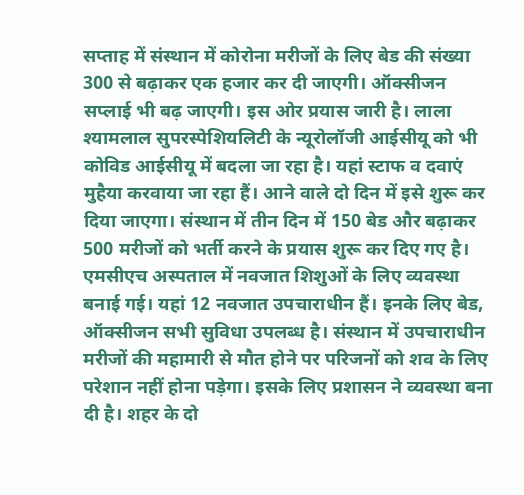सप्ताह में संस्थान में कोरोना मरीजों के लिए बेड की संख्या 300 से बढ़ाकर एक हजार कर दी जाएगी। ऑक्सीजन सप्लाई भी बढ़ जाएगी। इस ओर प्रयास जारी है। लाला श्यामलाल सुपरस्पेशियलिटी के न्यूरोलॉजी आईसीयू को भी कोविड आईसीयू में बदला जा रहा है। यहां स्टाफ व दवाएं मुहैया करवाया जा रहा हैं। आने वाले दो दिन में इसे शुरू कर दिया जाएगा। संस्थान में तीन दिन में 150 बेड और बढ़ाकर 500 मरीजों को भर्ती करने के प्रयास शुरू कर दिए गए है। एमसीएच अस्पताल में नवजात शिशुओं के लिए व्यवस्था बनाई गई। यहां 12 नवजात उपचाराधीन हैं। इनके लिए बेड, ऑक्सीजन सभी सुविधा उपलब्ध है। संस्थान में उपचाराधीन मरीजों की महामारी से मौत होने पर परिजनों को शव के लिए परेशान नहीं होना पड़ेगा। इसके लिए प्रशासन ने व्यवस्था बना दी है। शहर के दो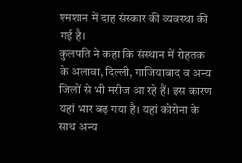श्मशान में दाह संस्कार की व्यवस्था की गई है।
कुलपति ने कहा कि संस्थान में रोहतक के अलावा, दिल्ली, गाजियाबाद व अन्य जिलों से भी मरीज आ रहे हैं। इस कारण यहां भार बढ़ गया है। यहां कोरोना के साथ अन्य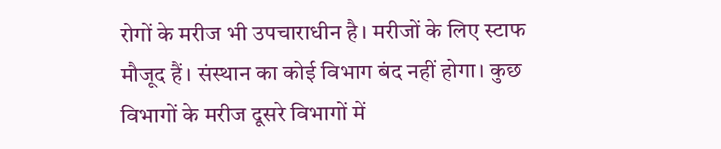रोगों के मरीज भी उपचाराधीन है। मरीजों के लिए स्टाफ मौजूद हैं। संस्थान का कोई विभाग बंद नहीं होगा। कुछ विभागों के मरीज दूसरे विभागों में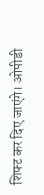शिफ्ट कर दिए जाएंगे। ओपीडी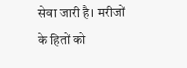सेवा जारी है। मरीजों के हितों को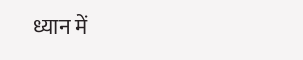ध्यान में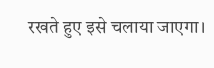रखते हुए इसे चलाया जाएगा।